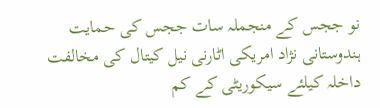نو ججس کے منجملہ سات ججس کی حمایت
ہندوستانی نژاد امریکی اٹارنی نیل کیتال کی مخالفت
داخلہ کیلئے سیکوریٹی کے کم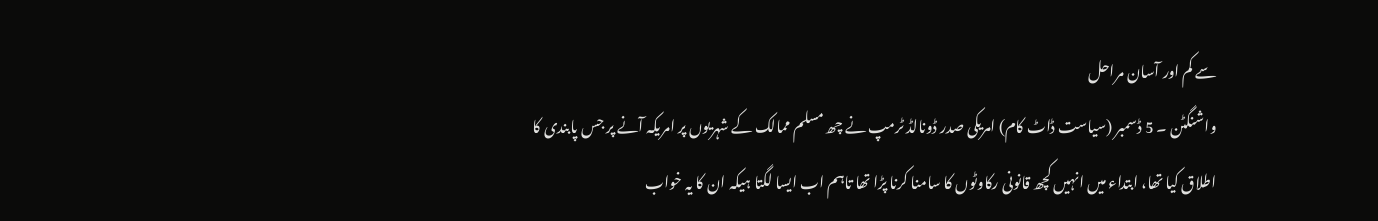سے کم اور آسان مراحل
واشنگٹن ۔ 5 ڈسمبر (سیاست ڈاٹ کام) امریکی صدر ڈونالڈ ٹرمپ نے چھ مسلم ممالک کے شہریوں پر امریکہ آنے پر جس پابندی کا اطلاق کیا تھا، ابتداء میں انہیں کچھ قانونی رکاوٹوں کا سامنا کرنا پڑا تھا تاہم اب ایسا لگتا ہیکہ ان کا یہ خواب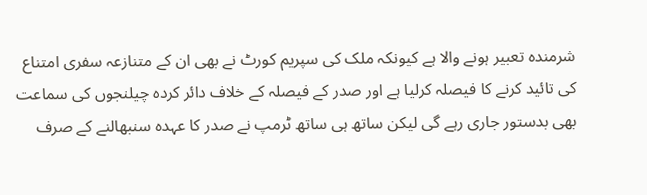شرمندہ تعبیر ہونے والا ہے کیونکہ ملک کی سپریم کورٹ نے بھی ان کے متنازعہ سفری امتناع کی تائید کرنے کا فیصلہ کرلیا ہے اور صدر کے فیصلہ کے خلاف دائر کردہ چیلنجوں کی سماعت بھی بدستور جاری رہے گی لیکن ساتھ ہی ساتھ ٹرمپ نے صدر کا عہدہ سنبھالنے کے صرف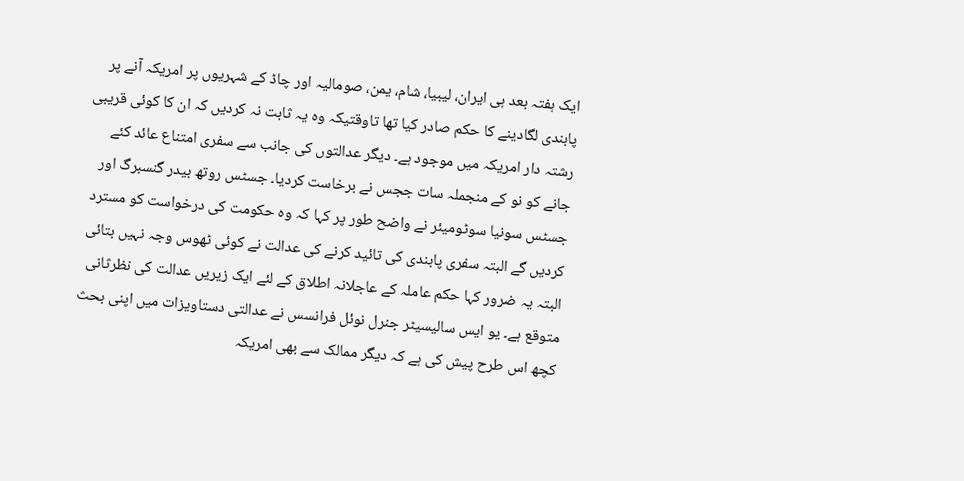ایک ہفتہ بعد ہی ایران، لیبیا، شام، یمن، صومالیہ اور چاڈ کے شہریوں پر امریکہ آنے پر پابندی لگادینے کا حکم صادر کیا تھا تاوقتیکہ وہ یہ ثابت نہ کردیں کہ ان کا کوئی قریبی رشتہ دار امریکہ میں موجود ہے۔ دیگر عدالتوں کی جانب سے سفری امتناع عائد کئے جانے کو نو کے منجملہ سات ججس نے برخاست کردیا۔ جسٹس روتھ بیدر گنسبرگ اور جسٹس سونیا سوٹومیئر نے واضح طور پر کہا کہ وہ حکومت کی درخواست کو مسترد کردیں گے البتہ سفری پابندی کی تائید کرنے کی عدالت نے کوئی ٹھوس وجہ نہیں بتائی البتہ یہ ضرور کہا حکم عاملہ کے عاجلانہ اطلاق کے لئے ایک زیریں عدالت کی نظرثانی متوقع ہے۔ یو ایس سالیسیٹر جنرل نوئل فرانسس نے عدالتی دستاویزات میں اپنی بحث کچھ اس طرح پیش کی ہے کہ دیگر ممالک سے بھی امریکہ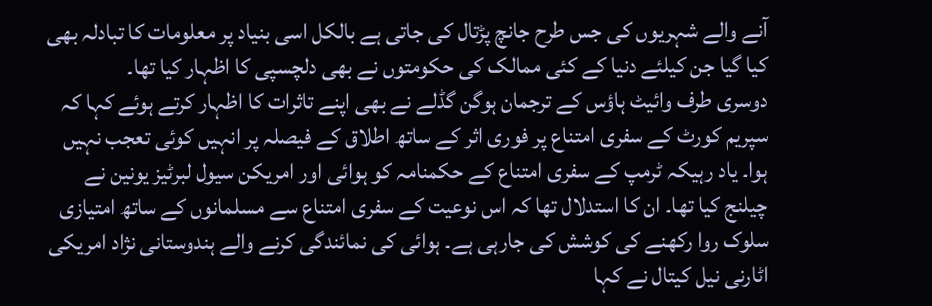آنے والے شہریوں کی جس طرح جانچ پڑتال کی جاتی ہے بالکل اسی بنیاد پر معلومات کا تبادلہ بھی کیا گیا جن کیلئے دنیا کے کئی ممالک کی حکومتوں نے بھی دلچسپی کا اظہار کیا تھا۔
دوسری طرف وائیٹ ہاؤس کے ترجمان ہوگن گڈلے نے بھی اپنے تاثرات کا اظہار کرتے ہوئے کہا کہ سپریم کورٹ کے سفری امتناع پر فوری اثر کے ساتھ اطلاق کے فیصلہ پر انہیں کوئی تعجب نہیں ہوا۔ یاد رہیکہ ٹرمپ کے سفری امتناع کے حکمنامہ کو ہوائی اور امریکن سیول لبرٹیز یونین نے چیلنج کیا تھا۔ ان کا استدلال تھا کہ اس نوعیت کے سفری امتناع سے مسلمانوں کے ساتھ امتیازی سلوک روا رکھنے کی کوشش کی جارہی ہے۔ ہوائی کی نمائندگی کرنے والے ہندوستانی نژاد امریکی اٹارنی نیل کیتال نے کہا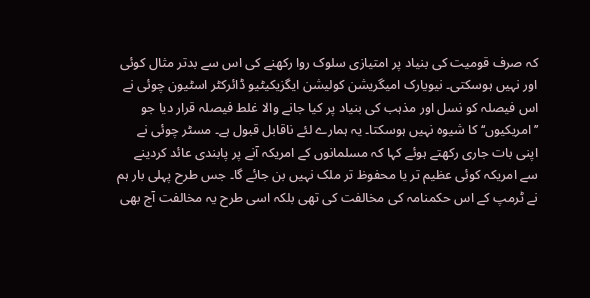کہ صرف قومیت کی بنیاد پر امتیازی سلوک روا رکھنے کی اس سے بدتر مثال کوئی اور نہیں ہوسکتی۔ نیویارک امیگریشن کولیشن ایگزیکیٹیو ڈائرکٹر اسٹیون چوئی نے اس فیصلہ کو نسل اور مذہب کی بنیاد پر کیا جانے والا غلط فیصلہ قرار دیا جو ’’امریکیوں‘‘ کا شیوہ نہیں ہوسکتا۔ یہ ہمارے لئے ناقابل قبول ہے۔ مسٹر چوئی نے اپنی بات جاری رکھتے ہوئے کہا کہ مسلمانوں کے امریکہ آنے پر پابندی عائد کردینے سے امریکہ کوئی عظیم تر یا محفوظ تر ملک نہیں بن جائے گا۔ جس طرح پہلی بار ہم نے ٹرمپ کے اس حکمنامہ کی مخالفت کی تھی بلکہ اسی طرح یہ مخالفت آج بھی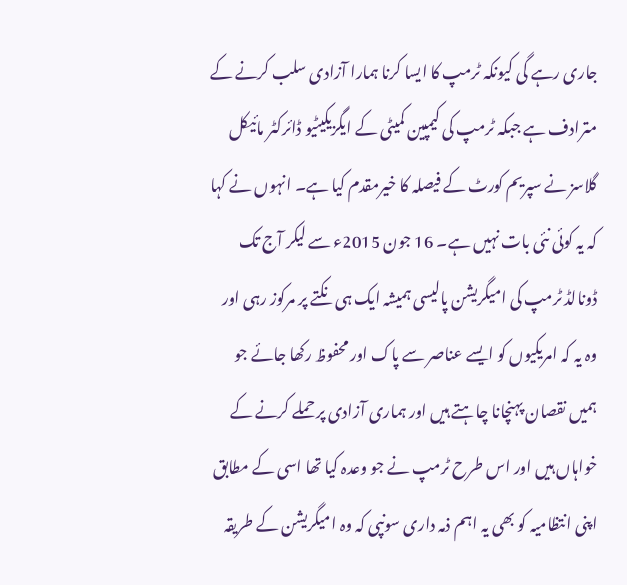جاری رہے گی کیونکہ ٹرمپ کا ایسا کرنا ہمارا آزادی سلب کرنے کے مترادف ہے جبکہ ٹرمپ کی کیمپین کمیٹی کے ایگزیکیٹیو ڈائرکٹر مائیکل گلاسز نے سپریم کورٹ کے فیصلہ کا خیرمقدم کیا ہے۔ انہوں نے کہا کہ یہ کوئی نئی بات نہیں ہے۔ 16 جون 2015ء سے لیکر آج تک ڈونالڈ ٹرمپ کی امیگریشن پالیسی ہمیشہ ایک ہی نکتے پر مرکوز رہی اور وہ یہ کہ امریکیوں کو ایسے عناصر سے پاک اور محفوظ رکھا جائے جو ہمیں نقصان پہنچانا چاہتے ہیں اور ہماری آزادی پر حملے کرنے کے خواہاں ہیں اور اس طرح ٹرمپ نے جو وعدہ کیا تھا اسی کے مطابق اپنی انتظامیہ کو بھی یہ اہم ذمہ داری سونپی کہ وہ امیگریشن کے طریقہ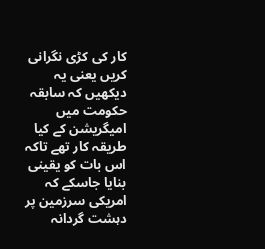کار کی کڑی نگرانی کریں یعنی یہ دیکھیں کہ سابقہ حکومت میں امیگریشن کے کیا طریقہ کار تھے تاکہ اس بات کو یقینی بنایا جاسکے کہ امریکی سرزمین پر دہشت گردانہ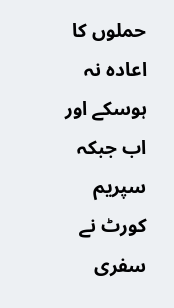حملوں کا اعادہ نہ ہوسکے اور اب جبکہ سپریم کورٹ نے سفری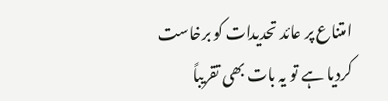امتناع پر عائد تحدیدات کو برخاست کردیا ہے تو یہ بات بھی تقریباً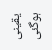یقینی ہوگئی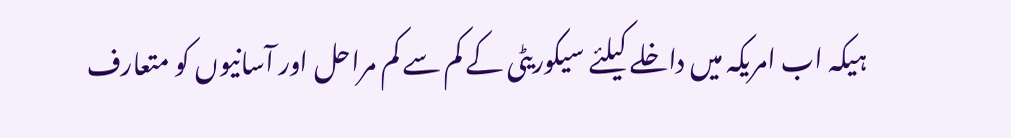ہیکہ اب امریکہ میں داخلے کیلئے سیکوریٹی کے کم سے کم مراحل اور آسانیوں کو متعارف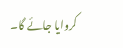کروایا جائے گا۔